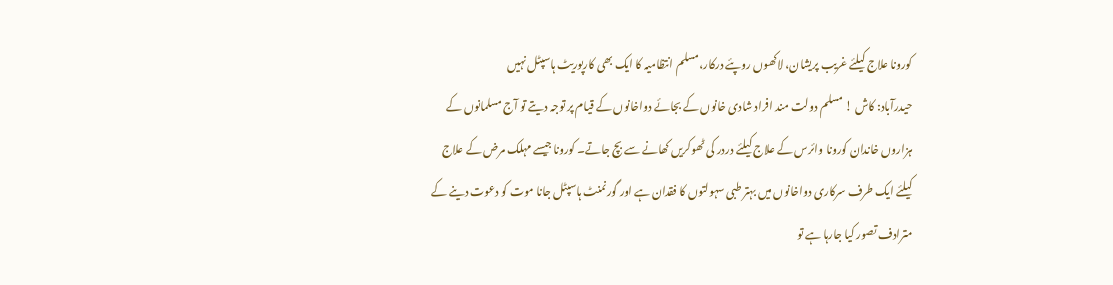کورونا علاج کیلئے غریب پریشان، لاکھوں روپئے درکار،مسلم انتظامیہ کا ایک بھی کارپوریٹ ہاسپٹل نہیں
حیدرآباد: کاش ! مسلم دولت مند افراد شادی خانوں کے بجائے دواخانوں کے قیام پر توجہ دیتے تو آج مسلمانوں کے ہزاروں خاندان کورونا وائرس کے علاج کیلئے دردر کی ٹھوکریں کھانے سے بچ جاتے۔ کورونا جیسے مہلک مرض کے علاج کیلئے ایک طرف سرکاری دواخانوں میں بہتر طبی سہولتوں کا فقدان ہے اور گورنمنٹ ہاسپٹل جانا موت کو دعوت دینے کے مترادف تصور کیا جارہا ہے تو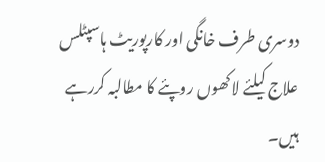دوسری طرف خانگی اور کارپوریٹ ہاسپٹلس علاج کیلئے لاکھوں روپئے کا مطالبہ کررہے ہیں۔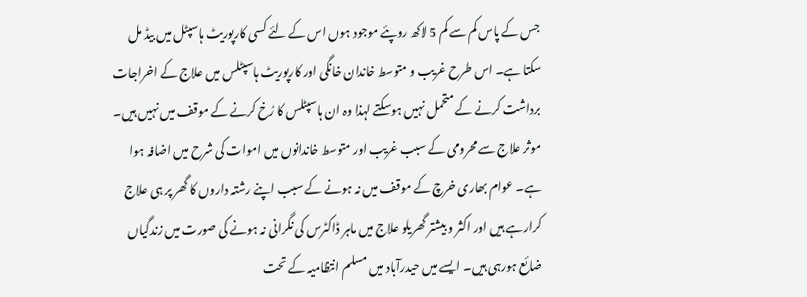جس کے پاس کم سے کم 5 لاکھ روپئے موجود ہوں اس کے لئے کسی کارپوریٹ ہاسپٹل میں بیڈ مل سکتا ہے۔ اس طرح غریب و متوسط خاندان خانگی اور کارپوریٹ ہاسپٹلس میں علاج کے اخراجات برداشت کرنے کے متحمل نہیں ہوسکتے لہذا وہ ان ہاسپٹلس کا رُخ کرنے کے موقف میں نہیں ہیں۔ موثر علاج سے محرومی کے سبب غریب اور متوسط خاندانوں میں اموات کی شرح میں اضافہ ہوا ہے۔ عوام بھاری خرچ کے موقف میں نہ ہونے کے سبب اپنے رشتہ داروں کا گھر پر ہی علاج کرارہے ہیں اور اکثر و بیشتر گھریلو علاج میں ماہر ڈاکٹرس کی نگرانی نہ ہونے کی صورت میں زندگیاں ضائع ہورہی ہیں۔ ایسے میں حیدرآباد میں مسلم انتظامیہ کے تحت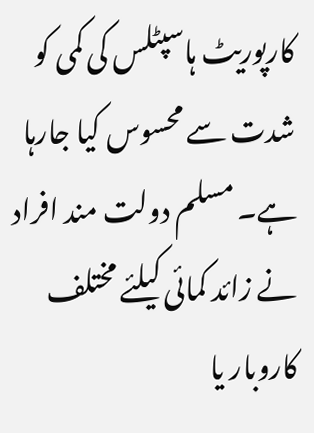کارپوریٹ ہاسپٹلس کی کمی کو شدت سے محسوس کیا جارہا ہے۔ مسلم دولت مند افراد نے زائد کمائی کیلئے مختلف کاروبار یا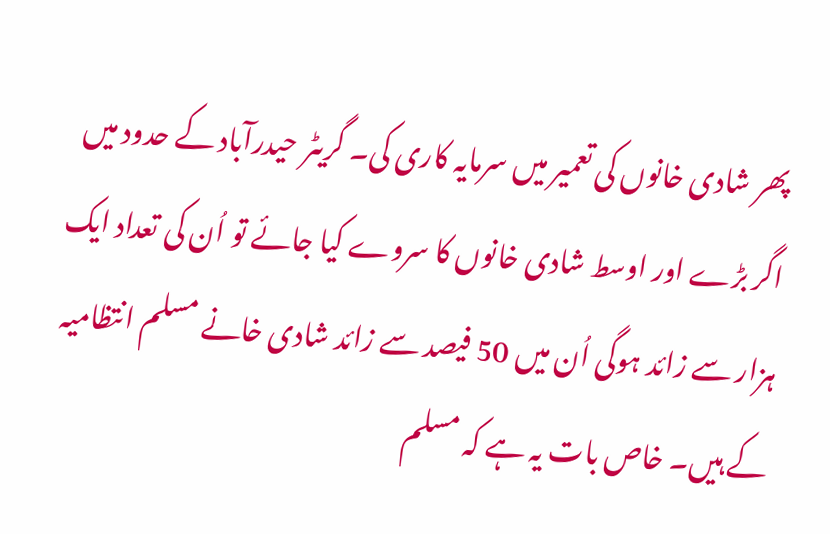پھر شادی خانوں کی تعمیر میں سرمایہ کاری کی۔ گریٹر حیدرآباد کے حدود میں اگر بڑے اور اوسط شادی خانوں کا سروے کیا جائے تو اُن کی تعداد ایک ہزار سے زائد ہوگی اُن میں 50 فیصد سے زائد شادی خانے مسلم انتظامیہ کے ہیں۔ خاص بات یہ ہے کہ مسلم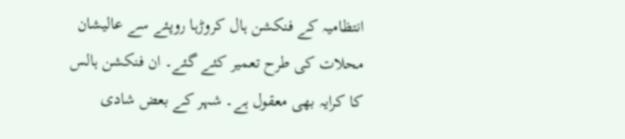انتظامیہ کے فنکشن ہال کروڑہا روپئے سے عالیشان محلات کی طرح تعمیر کئے گئے۔ ان فنکشن ہالس کا کرایہ بھی معقول ہے۔ شہر کے بعض شادی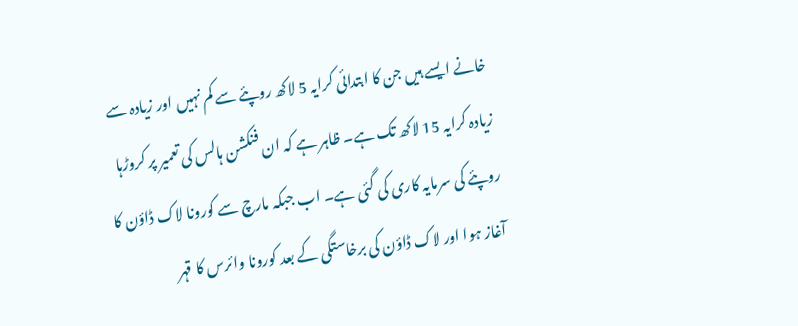خانے ایسے ہیں جن کا ابتدائی کرایہ 5 لاکھ روپئے سے کم نہیں اور زیادہ سے زیادہ کرایہ 15 لاکھ تک ہے۔ ظاہر ہے کہ ان فنکشن ہالس کی تعمیر پر کروڑہا روپئے کی سرمایہ کاری کی گئی ہے۔ اب جبکہ مارچ سے کورونا لاک ڈاؤن کا آغاز ہوا اور لاک ڈاؤن کی برخاستگی کے بعد کورونا وائرس کا قہر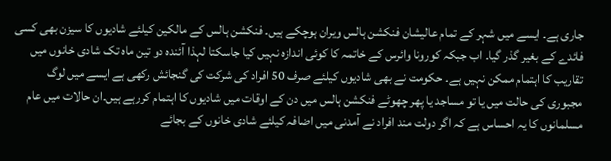جاری ہے۔ ایسے میں شہر کے تمام عالیشان فنکشن ہالس ویران ہوچکے ہیں۔ فنکشن ہالس کے مالکین کیلئے شادیوں کا سیزن بھی کسی فائدے کے بغیر گذر گیا۔ اب جبکہ کورونا وائرس کے خاتمہ کا کوئی اندازہ نہیں کیا جاسکتا لہذا آئندہ دو تین ماہ تک شادی خانوں میں تقاریب کا اہتمام ممکن نہیں ہے۔ حکومت نے بھی شادیوں کیلئے صرف 50 افراد کی شرکت کی گنجائش رکھی ہے ایسے میں لوگ مجبوری کی حالت میں یا تو مساجد یا پھر چھوٹے فنکشن ہالس میں دن کے اوقات میں شادیوں کا اہتمام کررہے ہیں۔ان حالات میں عام مسلمانوں کا یہ احساس ہے کہ اگر دولت مند افراد نے آمدنی میں اضافہ کیلئے شادی خانوں کے بجائے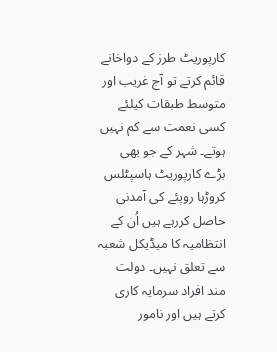کارپوریٹ طرز کے دواخانے قائم کرتے تو آج غریب اور متوسط طبقات کیلئے کسی نعمت سے کم نہیں ہوتے۔ شہر کے جو بھی بڑے کارپوریٹ ہاسپٹلس کروڑہا روپئے کی آمدنی حاصل کررہے ہیں اُن کے انتظامیہ کا میڈیکل شعبہ سے تعلق نہیں۔ دولت مند افراد سرمایہ کاری کرتے ہیں اور نامور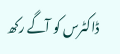ڈاکٹرس کو آگے رکھ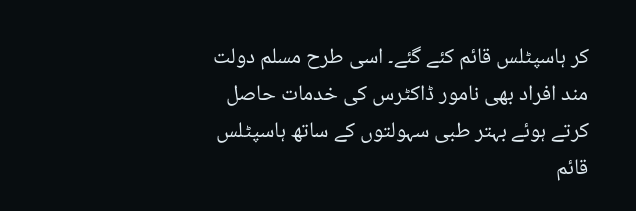کر ہاسپٹلس قائم کئے گئے۔ اسی طرح مسلم دولت مند افراد بھی نامور ڈاکٹرس کی خدمات حاصل کرتے ہوئے بہتر طبی سہولتوں کے ساتھ ہاسپٹلس قائم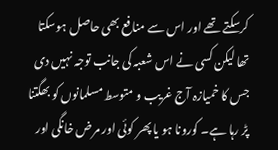کرسکتے تھے اور اس سے منافع بھی حاصل ہوسکتا تھا لیکن کسی نے اس شعبہ کی جانب توجہ نہیں دی جس کا خمیازہ آج غریب و متوسط مسلمانوں کو بھگتنا پڑ رہا ہے۔ کورونا ہو یا پھر کوئی اور مرض خانگی اور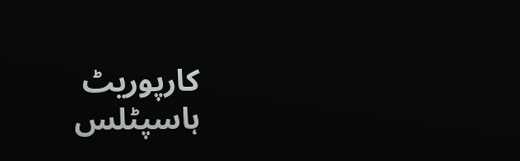کارپوریٹ ہاسپٹلس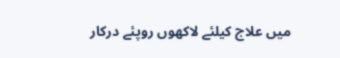میں علاج کیلئے لاکھوں روپئے درکار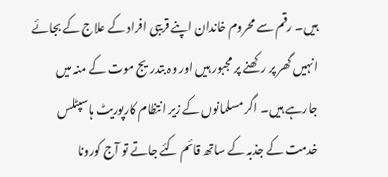ہیں۔ رقم سے محروم خاندان اپنے قریبی افراد کے علاج کے بجائے انہیں گھر پر رکھنے پر مجبور ہیں اور وہ بتدریج موت کے منہ میں جارہے ہیں۔ اگر مسلمانوں کے زیر انتظام کارپوریٹ ہاسپٹلس خدمت کے جذبہ کے ساتھ قائم کئے جاتے تو آج کورونا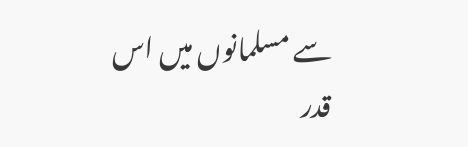سے مسلمانوں میں اس قدر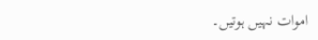اموات نہیں ہوتیں۔